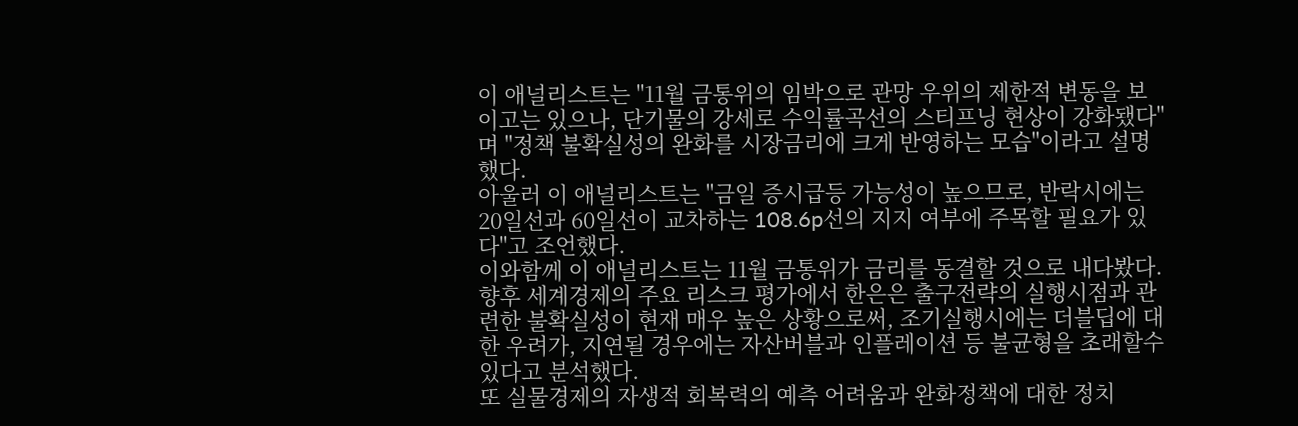이 애널리스트는 "11월 금통위의 임박으로 관망 우위의 제한적 변동을 보이고는 있으나, 단기물의 강세로 수익률곡선의 스티프닝 현상이 강화됐다"며 "정책 불확실성의 완화를 시장금리에 크게 반영하는 모습"이라고 설명했다.
아울러 이 애널리스트는 "금일 증시급등 가능성이 높으므로, 반락시에는 20일선과 60일선이 교차하는 108.6p선의 지지 여부에 주목할 필요가 있다"고 조언했다.
이와함께 이 애널리스트는 11월 금통위가 금리를 동결할 것으로 내다봤다.
향후 세계경제의 주요 리스크 평가에서 한은은 출구전략의 실행시점과 관련한 불확실성이 현재 매우 높은 상황으로써, 조기실행시에는 더블딥에 대한 우려가, 지연될 경우에는 자산버블과 인플레이션 등 불균형을 초래할수 있다고 분석했다.
또 실물경제의 자생적 회복력의 예측 어려움과 완화정책에 대한 정치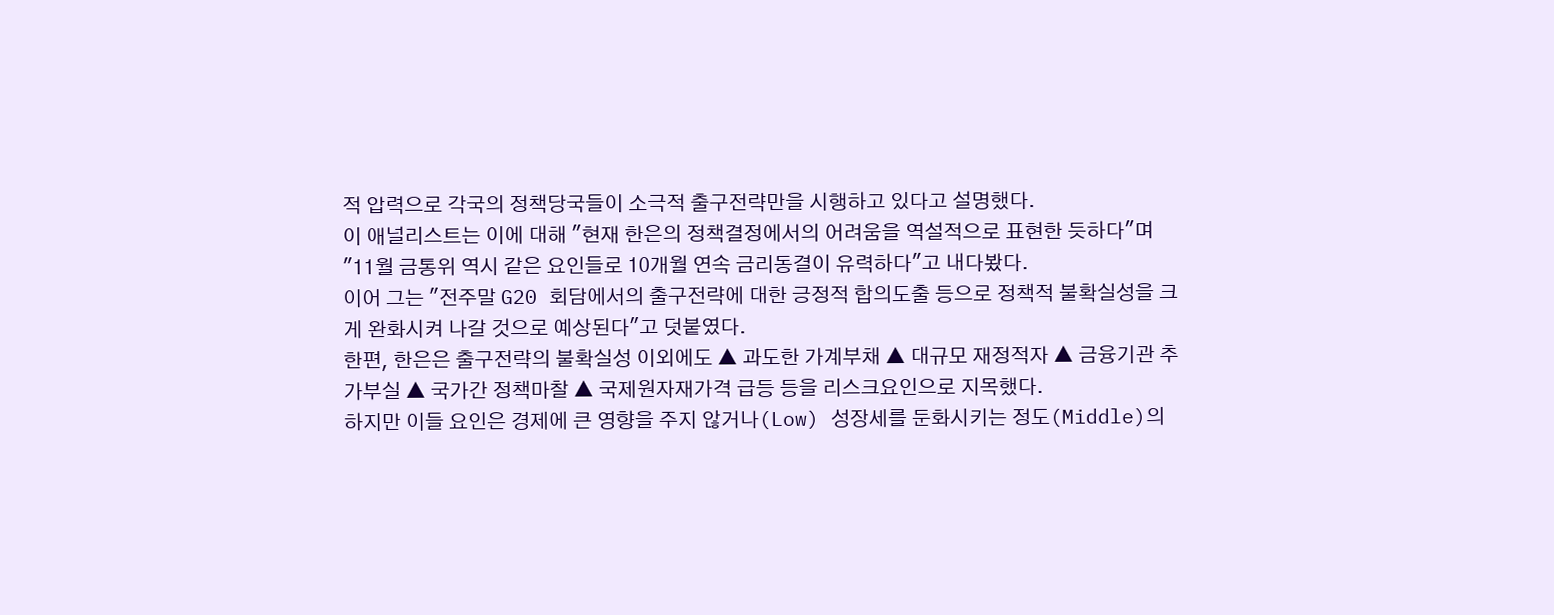적 압력으로 각국의 정책당국들이 소극적 출구전략만을 시행하고 있다고 설명했다.
이 애널리스트는 이에 대해 "현재 한은의 정책결정에서의 어려움을 역설적으로 표현한 듯하다"며 "11월 금통위 역시 같은 요인들로 10개월 연속 금리동결이 유력하다"고 내다봤다.
이어 그는 "전주말 G20 회담에서의 출구전략에 대한 긍정적 합의도출 등으로 정책적 불확실성을 크게 완화시켜 나갈 것으로 예상된다"고 덧붙였다.
한편, 한은은 출구전략의 불확실성 이외에도 ▲ 과도한 가계부채 ▲ 대규모 재정적자 ▲ 금융기관 추가부실 ▲ 국가간 정책마찰 ▲ 국제원자재가격 급등 등을 리스크요인으로 지목했다.
하지만 이들 요인은 경제에 큰 영향을 주지 않거나(Low) 성장세를 둔화시키는 정도(Middle)의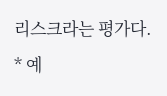리스크라는 평가다.
* 예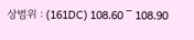상범위 : (161DC) 108.60 ‾ 108.90